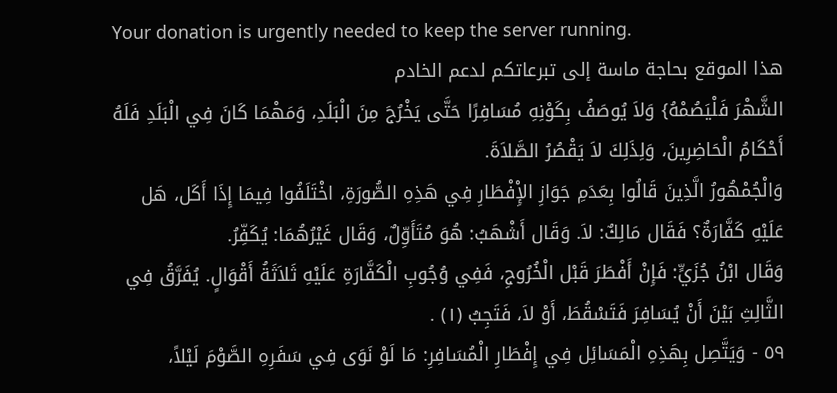Your donation is urgently needed to keep the server running.
هذا الموقع بحاجة ماسة إلى تبرعاتكم لدعم الخادم
الشَّهْرَ فَلْيَصُمْهُ} وَلاَ يُوصَفُ بِكَوْنِهِ مُسَافِرًا حَتَّى يَخْرُجَ مِنَ الْبَلَدِ، وَمَهْمَا كَانَ فِي الْبَلَدِ فَلَهُ أَحْكَامُ الْحَاضِرِينَ، وَلِذَلِكَ لاَ يَقْصُرُ الصَّلاَةَ.
وَالْجُمْهُورُ الَّذِينَ قَالُوا بِعَدَمِ جَوَازِ الإِْفْطَارِ فِي هَذِهِ الصُّورَةِ، اخْتَلَفُوا فِيمَا إِذَا أَكَل، هَل عَلَيْهِ كَفَّارَةٌ؟ فَقَال مَالِكٌ: لاَ. وَقَال أَشْهَبُ: هُوَ مُتَأَوِّلٌ، وَقَال غَيْرُهُمَا: يُكَفِّرُ.
وَقَال ابْنُ جُزَيٍّ: فَإِنْ أَفْطَرَ قَبْل الْخُرُوجِ، فَفِي وُجُوبِ الْكَفَّارَةِ عَلَيْهِ ثَلاَثَةُ أَقْوَالٍ. يُفَرَّقُ فِي الثَّالِثِ بَيْنَ أَنْ يُسَافِرَ فَتَسْقُطَ، أَوْ لاَ، فَتَجِبُ (١) .
٥٩ - وَيَتَّصِل بِهَذِهِ الْمَسَائِل فِي إِفْطَارِ الْمُسَافِرِ: مَا لَوْ نَوَى فِي سَفَرِهِ الصَّوْمَ لَيْلاً،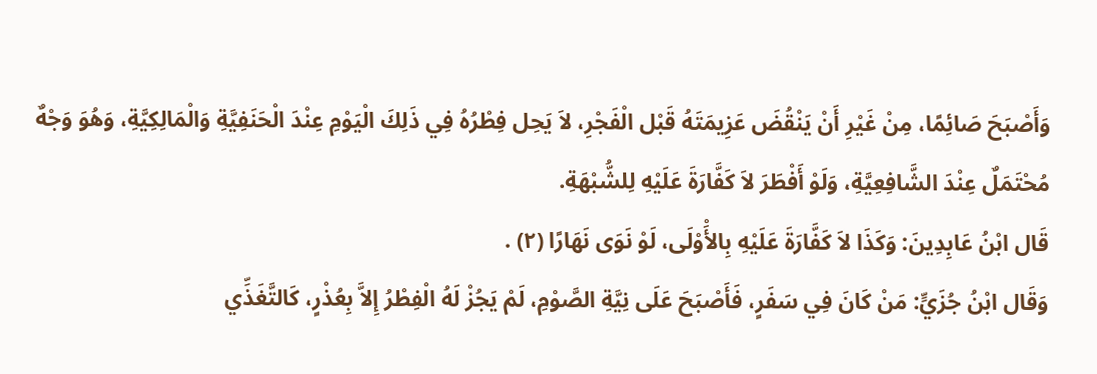وَأَصْبَحَ صَائِمًا، مِنْ غَيْرِ أَنْ يَنْقُضَ عَزِيمَتَهُ قَبْل الْفَجْرِ، لاَ يَحِل فِطْرُهُ فِي ذَلِكَ الْيَوْمِ عِنْدَ الْحَنَفِيَّةِ وَالْمَالِكِيَّةِ، وَهُوَ وَجْهٌ مُحْتَمَلٌ عِنْدَ الشَّافِعِيَّةِ، وَلَوْ أَفْطَرَ لاَ كَفَّارَةَ عَلَيْهِ لِلشُّبْهَةِ.
قَال ابْنُ عَابِدِينَ: وَكَذَا لاَ كَفَّارَةَ عَلَيْهِ بِالأَْوْلَى، لَوْ نَوَى نَهَارًا (٢) .
وَقَال ابْنُ جُزَيٍّ: مَنْ كَانَ فِي سَفَرٍ، فَأَصْبَحَ عَلَى نِيَّةِ الصَّوْمِ، لَمْ يَجُزْ لَهُ الْفِطْرُ إِلاَّ بِعُذْرٍ، كَالتَّغَذِّي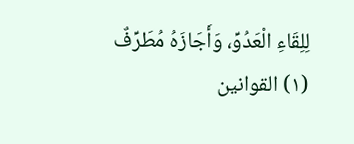لِلِقَاءِ الْعَدُوِّ، وَأَجَازَهُ مُطَرِّفٌ
(١) القوانين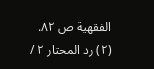الفقهية ص ٨٢.
(٢) رد المحتار ٢ /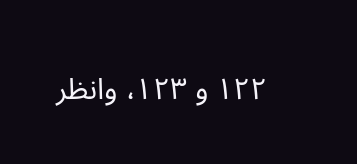١٢٢ و ١٢٣، وانظر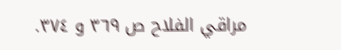مراقي الفلاح ص ٣٦٩ و ٣٧٤.